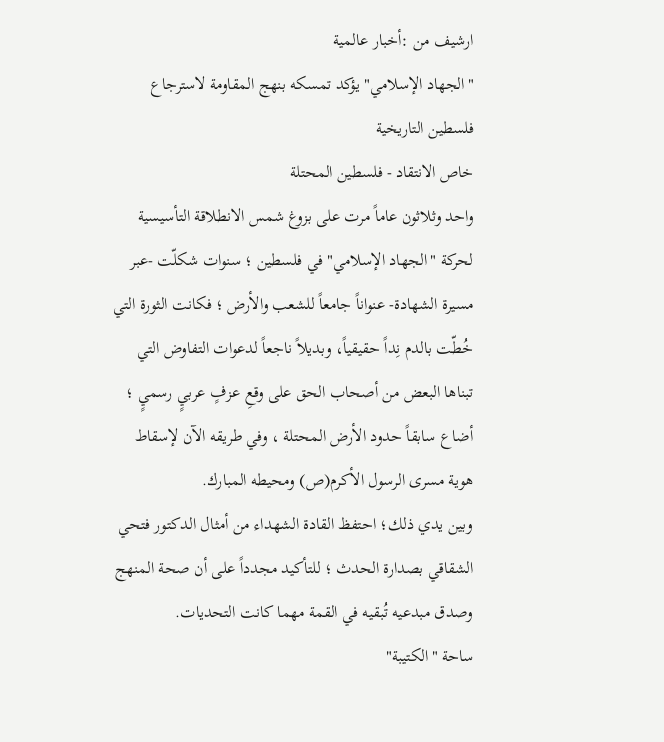ارشيف من :أخبار عالمية
"الجهاد الإسلامي" يؤكد تمسكه بنهج المقاومة لاسترجاع فلسطين التاريخية
خاص الانتقاد - فلسطين المحتلة
واحد وثلاثون عاماً مرت على بزوغ شمس الانطلاقة التأسيسية لحركة "الجهاد الإسلامي" في فلسطين ؛ سنوات شكلّت -عبر مسيرة الشهادة- عنواناً جامعاً للشعب والأرض ؛ فكانت الثورة التي خُطّت بالدم نِداً حقيقياً، وبديلاً ناجعاً لدعوات التفاوض التي تبناها البعض من أصحاب الحق على وقعِ عزفٍ عربيٍ رسميٍ ؛ أضاع سابقاً حدود الأرض المحتلة ، وفي طريقه الآن لإسقاط هوية مسرى الرسول الأكرم(ص) ومحيطه المبارك.
وبين يدي ذلك؛ احتفظ القادة الشهداء من أمثال الدكتور فتحي الشقاقي بصدارة الحدث ؛ للتأكيد مجدداً على أن صحة المنهج وصدق مبدعيه تُبقيه في القمة مهما كانت التحديات.
ساحة "الكتيبة"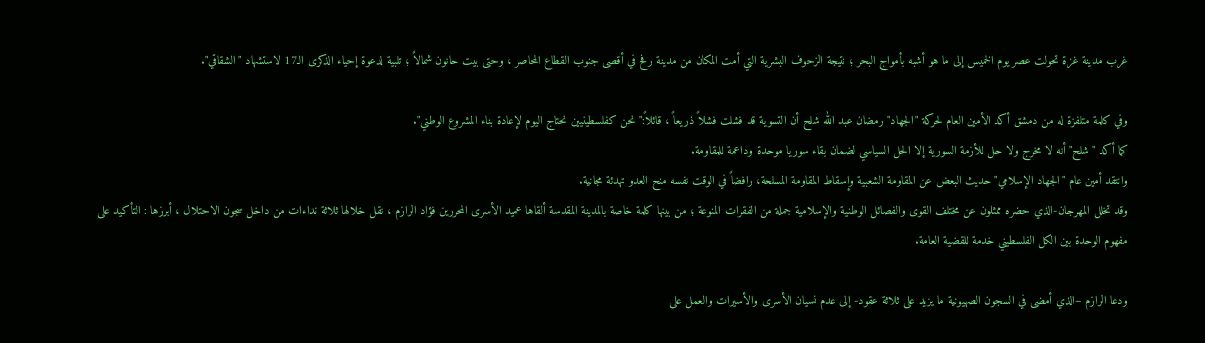غرب مدينة غزة تحولت عصر يوم الخميس إلى ما هو أشبه بأمواج البحر ؛ نتيجة الزحوف البشرية التي أمت المكان من مدينة رفح في أقصى جنوب القطاع المحاصر ، وحتى بيت حانون شمالاً ؛ تلبية لدعوة إحياء الذكرى الـ17 لاستشهاد "الشقاقي".

وفي كلمة متلفزة له من دمشق أكد الأمين العام لحركة "الجهاد" رمضان عبد الله شلح أن التسوية قد فشلت فشلاً ذريعاً ، قائلاً:" نحن كفلسطينيين نحتاج اليوم لإعادة بناء المشروع الوطني".
كما أكد "شلح" أنه لا مخرج ولا حل للأزمة السورية إلا الحل السياسي لضمان بقاء سوريا موحدة وداعمة للمقاومة.
وانتقد أمين عام "الجهاد الإسلامي" حديث البعض عن المقاومة الشعبية وإسقاط المقاومة المسلحة، رافضاً في الوقت نفسه منح العدو تهدئة مجانية.
وقد تخلل المهرجان-الذي حضره ممثلون عن مختلف القوى والفصائل الوطنية والإسلامية جملة من الفقرات المنوعة ؛ من بينها كلمة خاصة بالمدينة المقدسة ألقاها عميد الأسرى المحررين فؤاد الرازم ، نقل خلالها ثلاثة نداءات من داخل سجون الاحتلال ، أبرزها : التأكيد على مفهوم الوحدة بين الكل الفلسطيني خدمة للقضية العامة.

ودعا الرازم –الذي أمضى في السجون الصهيونية ما يزيد على ثلاثة عقود- إلى عدم نسيان الأسرى والأسيرات والعمل على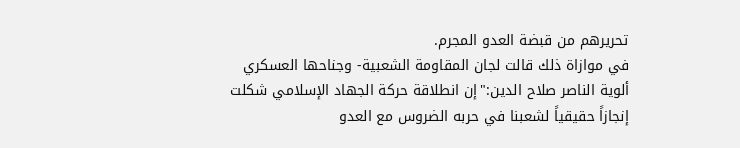تحريرهم من قبضة العدو المجرم.
في موازاة ذلك قالت لجان المقاومة الشعبية- وجناحها العسكري ألوية الناصر صلاح الدين:"إن انطلاقة حركة الجهاد الإسلامي شكلت إنجازاً حقيقياً لشعبنا في حربه الضروس مع العدو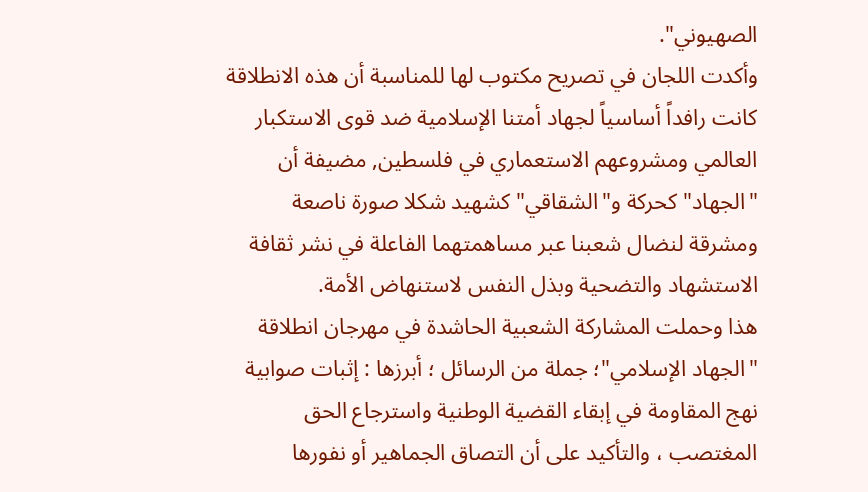الصهيوني".
وأكدت اللجان في تصريح مكتوب لها للمناسبة أن هذه الانطلاقة كانت رافداً أساسياً لجهاد أمتنا الإسلامية ضد قوى الاستكبار العالمي ومشروعهم الاستعماري في فلسطين, مضيفة أن "الجهاد" كحركة و"الشقاقي" كشهيد شكلا صورة ناصعة ومشرقة لنضال شعبنا عبر مساهمتهما الفاعلة في نشر ثقافة الاستشهاد والتضحية وبذل النفس لاستنهاض الأمة.
هذا وحملت المشاركة الشعبية الحاشدة في مهرجان انطلاقة "الجهاد الإسلامي"؛ جملة من الرسائل ؛ أبرزها : إثبات صوابية نهج المقاومة في إبقاء القضية الوطنية واسترجاع الحق المغتصب ، والتأكيد على أن التصاق الجماهير أو نفورها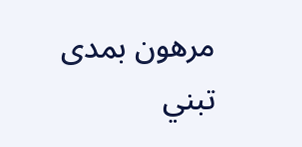مرهون بمدى تبني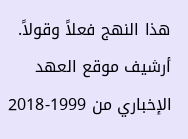هذا النهج فعلاً وقولاً.
أرشيف موقع العهد الإخباري من 1999-2018